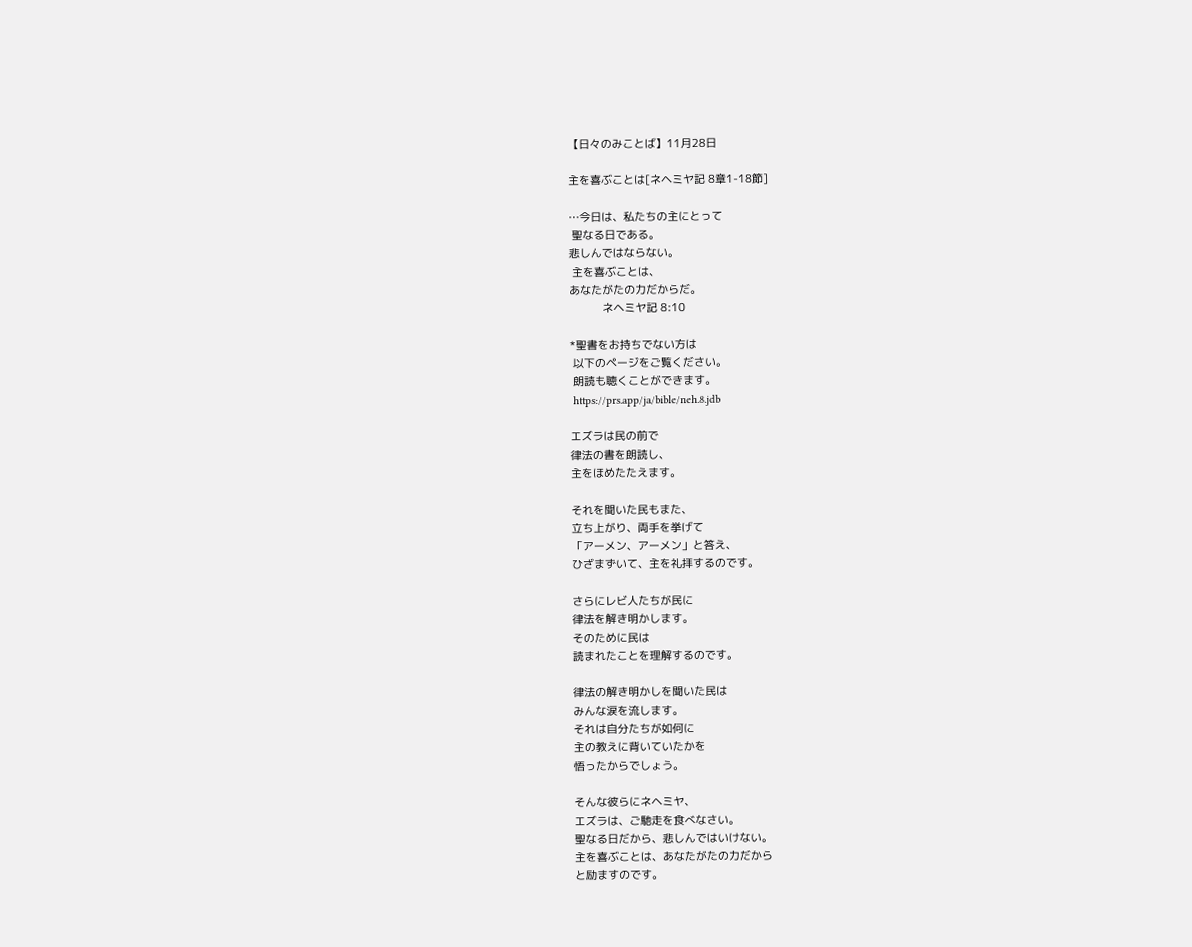【日々のみことば】11月28日

主を喜ぶことは[ネヘミヤ記 8章1-18節]

…今日は、私たちの主にとって
 聖なる日である。
悲しんではならない。
 主を喜ぶことは、
あなたがたの力だからだ。
           ネヘミヤ記 8:10

*聖書をお持ちでない方は
 以下のページをご覧ください。
 朗読も聴くことができます。
 https://prs.app/ja/bible/neh.8.jdb

エズラは民の前で
律法の書を朗読し、
主をほめたたえます。

それを聞いた民もまた、
立ち上がり、両手を挙げて
「アーメン、アーメン」と答え、
ひざまずいて、主を礼拝するのです。

さらにレビ人たちが民に
律法を解き明かします。
そのために民は
読まれたことを理解するのです。

律法の解き明かしを聞いた民は
みんな涙を流します。
それは自分たちが如何に
主の教えに背いていたかを
悟ったからでしょう。

そんな彼らにネヘミヤ、
エズラは、ご馳走を食べなさい。
聖なる日だから、悲しんではいけない。
主を喜ぶことは、あなたがたの力だから
と励ますのです。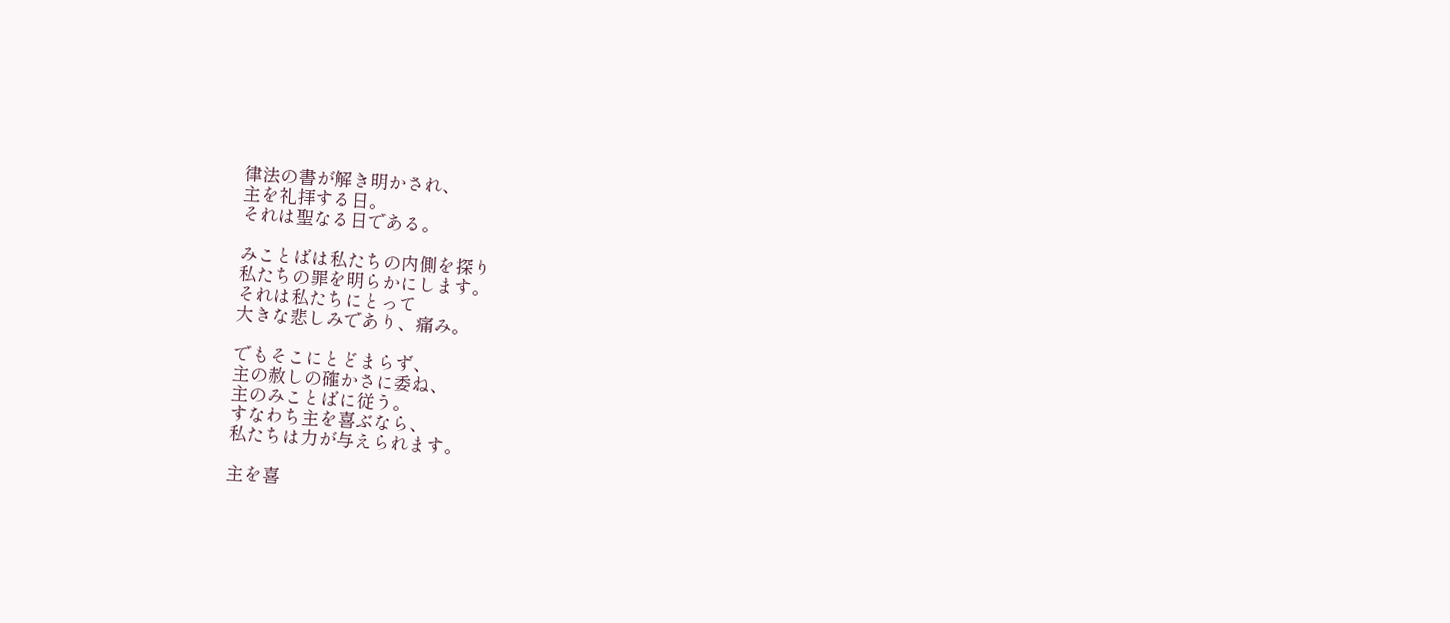律法の書が解き明かされ、
主を礼拝する日。
それは聖なる日である。

みことばは私たちの内側を探り
私たちの罪を明らかにします。
それは私たちにとって
大きな悲しみであり、痛み。

でもそこにとどまらず、
主の赦しの確かさに委ね、
主のみことばに従う。
すなわち主を喜ぶなら、
私たちは力が与えられます。

主を喜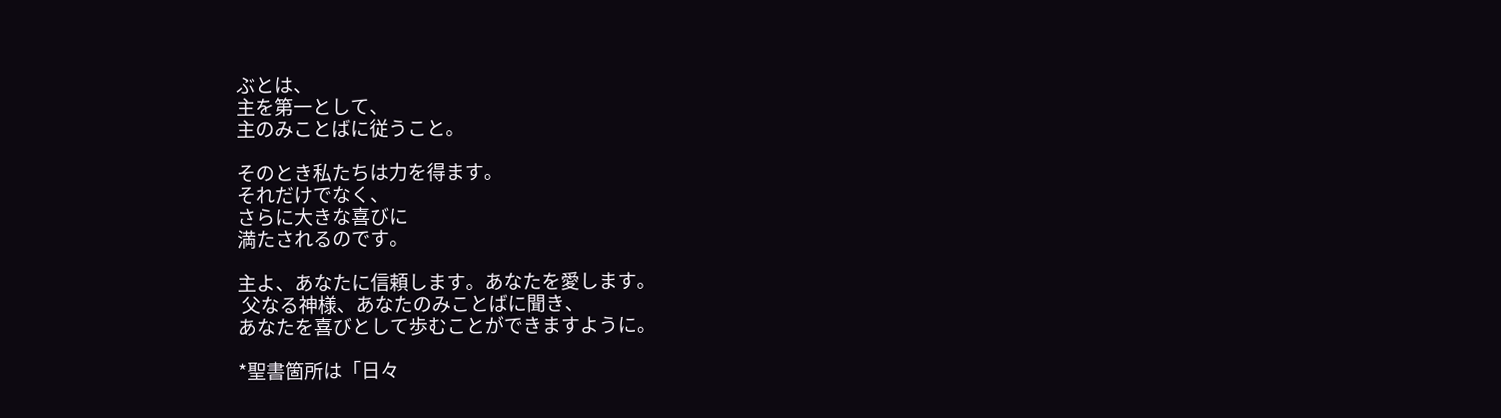ぶとは、
主を第一として、
主のみことばに従うこと。

そのとき私たちは力を得ます。
それだけでなく、
さらに大きな喜びに
満たされるのです。

主よ、あなたに信頼します。あなたを愛します。
 父なる神様、あなたのみことばに聞き、
あなたを喜びとして歩むことができますように。

*聖書箇所は「日々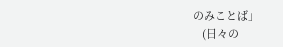のみことば」
   (日々の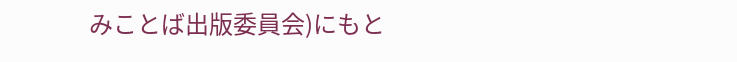みことば出版委員会)にもと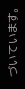づいています。